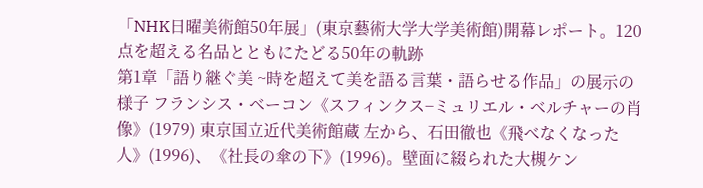「NHK日曜美術館50年展」(東京藝術大学大学美術館)開幕レポート。120点を超える名品とともにたどる50年の軌跡
第1章「語り継ぐ美 ~時を超えて美を語る言葉・語らせる作品」の展示の様子 フランシス・ベーコン《スフィンクス−ミュリエル・ベルチャーの肖像》(1979) 東京国立近代美術館蔵 左から、石田徹也《飛べなくなった人》(1996)、《社長の傘の下》(1996)。壁面に綴られた大槻ケン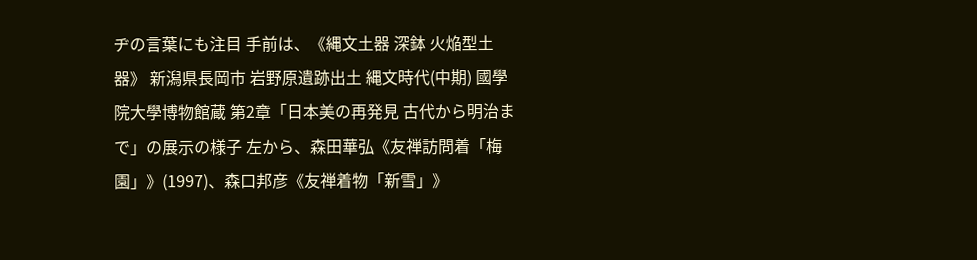ヂの言葉にも注目 手前は、《縄文土器 深鉢 火焔型土器》 新潟県長岡市 岩野原遺跡出土 縄文時代(中期) 國學院大學博物館蔵 第2章「日本美の再発見 古代から明治まで」の展示の様子 左から、森田華弘《友禅訪問着「梅園」》(1997)、森口邦彦《友禅着物「新雪」》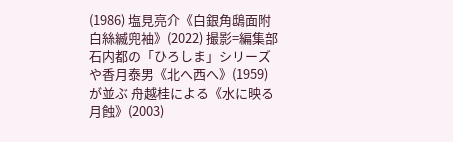(1986) 塩見亮介《白銀角鴟面附白絲縅兜袖》(2022) 撮影=編集部 石内都の「ひろしま」シリーズや香月泰男《北へ西へ》(1959)が並ぶ 舟越桂による《水に映る月蝕》(2003)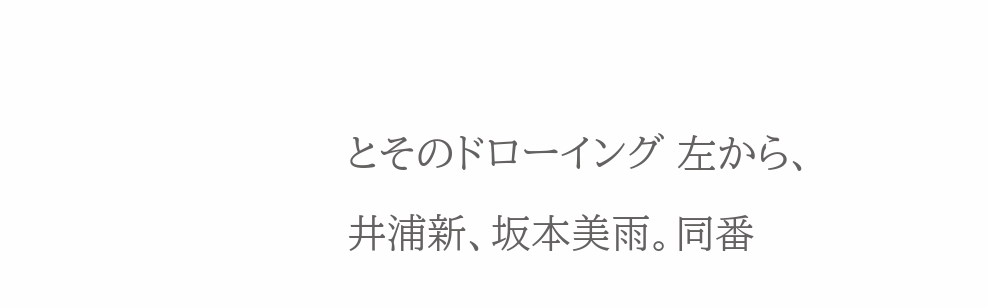とそのドローイング 左から、井浦新、坂本美雨。同番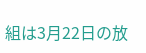組は3月22日の放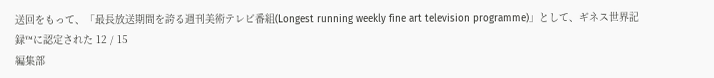送回をもって、「最長放送期間を誇る週刊美術テレビ番組(Longest running weekly fine art television programme)」として、ギネス世界記録™に認定された 12 / 15
編集部